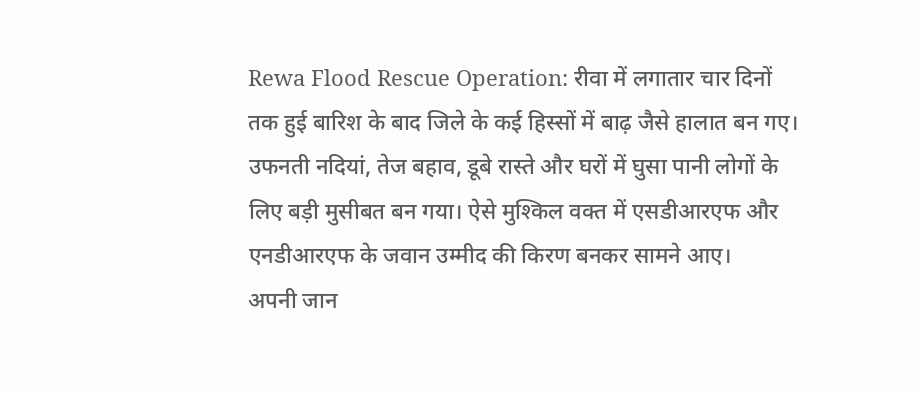Rewa Flood Rescue Operation: रीवा में लगातार चार दिनों तक हुई बारिश के बाद जिले के कई हिस्सों में बाढ़ जैसे हालात बन गए। उफनती नदियां, तेज बहाव, डूबे रास्ते और घरों में घुसा पानी लोगों के लिए बड़ी मुसीबत बन गया। ऐसे मुश्किल वक्त में एसडीआरएफ और एनडीआरएफ के जवान उम्मीद की किरण बनकर सामने आए।
अपनी जान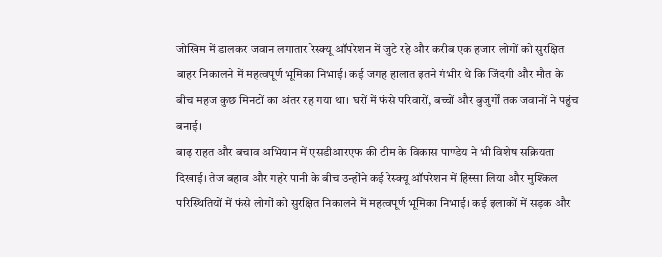जोखिम में डालकर जवान लगातार रेस्क्यू ऑपरेशन में जुटे रहे और करीब एक हजार लोगों को सुरक्षित बाहर निकालने में महत्वपूर्ण भूमिका निभाई। कई जगह हालात इतने गंभीर थे कि जिंदगी और मौत के बीच महज कुछ मिनटों का अंतर रह गया था। घरों में फंसे परिवारों, बच्चों और बुजुर्गों तक जवानों ने पहुंच बनाई।
बाढ़ राहत और बचाव अभियान में एसडीआरएफ की टीम के विकास पाण्डेय ने भी विशेष सक्रियता दिखाई। तेज बहाव और गहरे पानी के बीच उन्होंने कई रेस्क्यू ऑपरेशन में हिस्सा लिया और मुश्किल परिस्थितियों में फंसे लोगों को सुरक्षित निकालने में महत्वपूर्ण भूमिका निभाई। कई इलाकों में सड़क और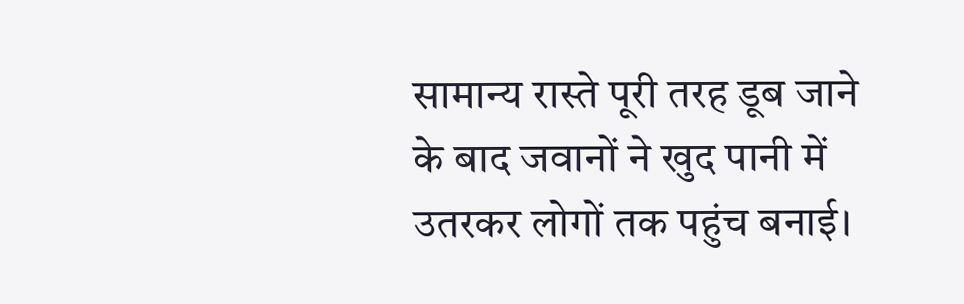सामान्य रास्ते पूरी तरह डूब जाने के बाद जवानों ने खुद पानी में उतरकर लोगों तक पहुंच बनाई।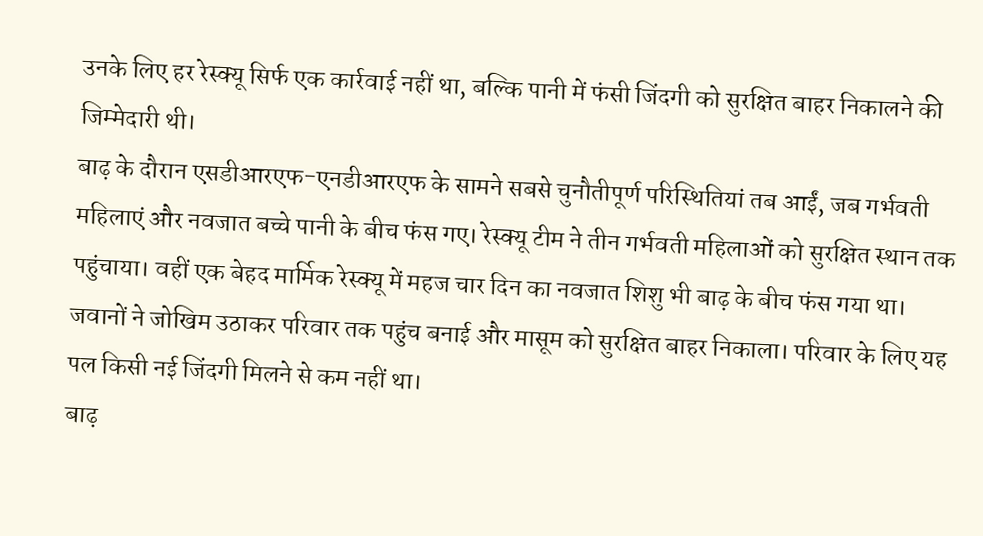उनके लिए हर रेस्क्यू सिर्फ एक कार्रवाई नहीं था, बल्कि पानी में फंसी जिंदगी को सुरक्षित बाहर निकालने की जिम्मेदारी थी।
बाढ़ के दौरान एसडीआरएफ-एनडीआरएफ के सामने सबसे चुनौतीपूर्ण परिस्थितियां तब आईं, जब गर्भवती महिलाएं और नवजात बच्चे पानी के बीच फंस गए। रेस्क्यू टीम ने तीन गर्भवती महिलाओं को सुरक्षित स्थान तक पहुंचाया। वहीं एक बेहद मार्मिक रेस्क्यू में महज चार दिन का नवजात शिशु भी बाढ़ के बीच फंस गया था। जवानों ने जोखिम उठाकर परिवार तक पहुंच बनाई और मासूम को सुरक्षित बाहर निकाला। परिवार के लिए यह पल किसी नई जिंदगी मिलने से कम नहीं था।
बाढ़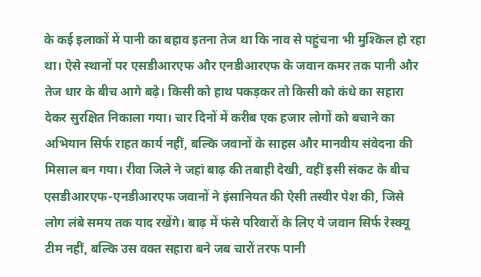के कई इलाकों में पानी का बहाव इतना तेज था कि नाव से पहुंचना भी मुश्किल हो रहा था। ऐसे स्थानों पर एसडीआरएफ और एनडीआरएफ के जवान कमर तक पानी और तेज धार के बीच आगे बढ़े। किसी को हाथ पकड़कर तो किसी को कंधे का सहारा देकर सुरक्षित निकाला गया। चार दिनों में करीब एक हजार लोगों को बचाने का अभियान सिर्फ राहत कार्य नहीं, बल्कि जवानों के साहस और मानवीय संवेदना की मिसाल बन गया। रीवा जिले ने जहां बाढ़ की तबाही देखी, वहीं इसी संकट के बीच एसडीआरएफ-एनडीआरएफ जवानों ने इंसानियत की ऐसी तस्वीर पेश की, जिसे लोग लंबे समय तक याद रखेंगे। बाढ़ में फंसे परिवारों के लिए ये जवान सिर्फ रेस्क्यू टीम नहीं, बल्कि उस वक्त सहारा बने जब चारों तरफ पानी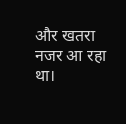और खतरा नजर आ रहा था।